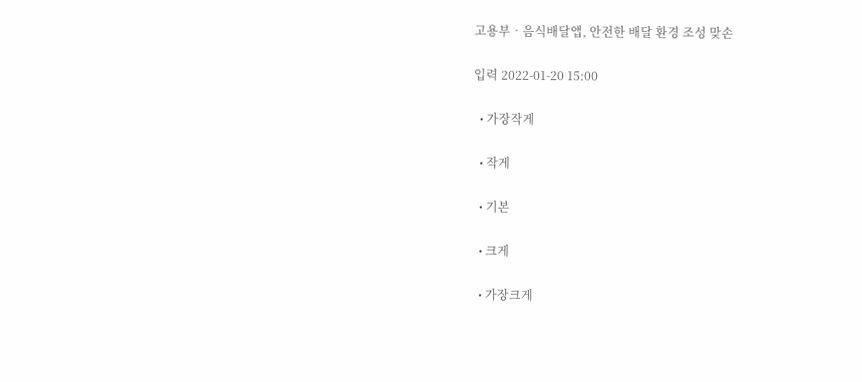고용부‧음식배달앱, 안전한 배달 환경 조성 맞손

입력 2022-01-20 15:00

  • 가장작게

  • 작게

  • 기본

  • 크게

  • 가장크게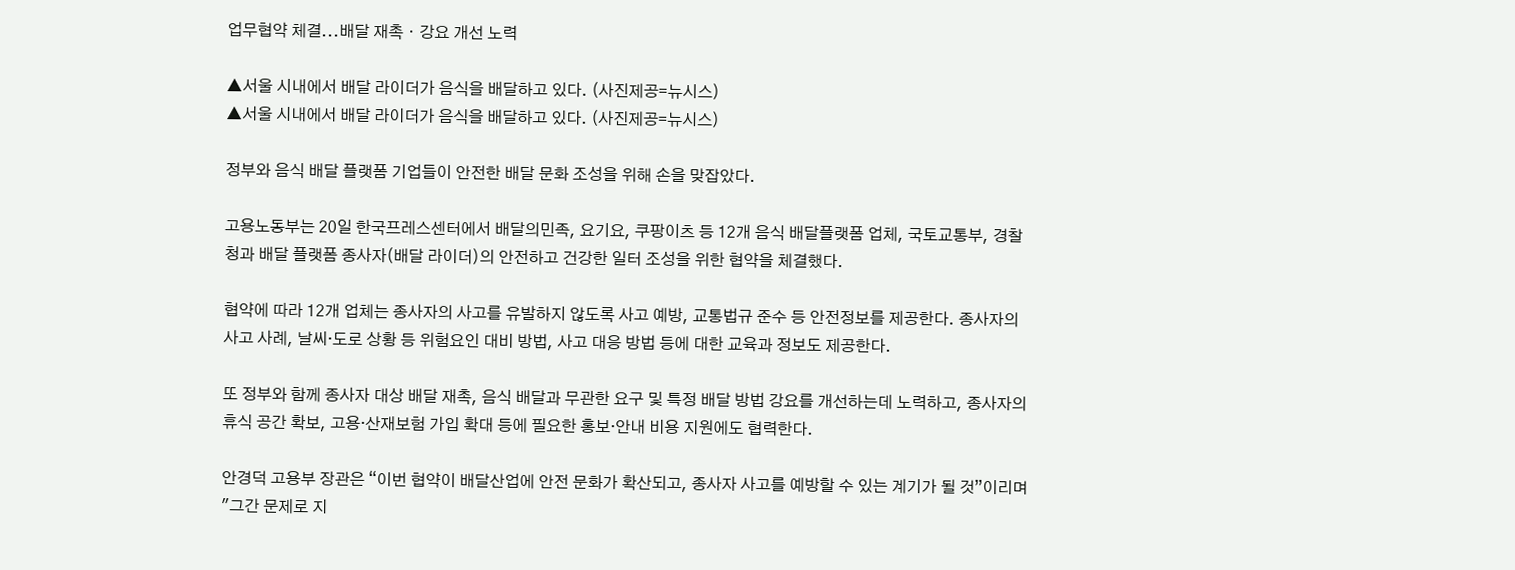업무협약 체결...배달 재촉ㆍ강요 개선 노력

▲서울 시내에서 배달 라이더가 음식을 배달하고 있다. (사진제공=뉴시스)
▲서울 시내에서 배달 라이더가 음식을 배달하고 있다. (사진제공=뉴시스)

정부와 음식 배달 플랫폼 기업들이 안전한 배달 문화 조성을 위해 손을 맞잡았다.

고용노동부는 20일 한국프레스센터에서 배달의민족, 요기요, 쿠팡이츠 등 12개 음식 배달플랫폼 업체, 국토교통부, 경찰청과 배달 플랫폼 종사자(배달 라이더)의 안전하고 건강한 일터 조성을 위한 협약을 체결했다.

협약에 따라 12개 업체는 종사자의 사고를 유발하지 않도록 사고 예방, 교통법규 준수 등 안전정보를 제공한다. 종사자의 사고 사례, 날씨‧도로 상황 등 위험요인 대비 방법, 사고 대응 방법 등에 대한 교육과 정보도 제공한다.

또 정부와 함께 종사자 대상 배달 재촉, 음식 배달과 무관한 요구 및 특정 배달 방법 강요를 개선하는데 노력하고, 종사자의 휴식 공간 확보, 고용‧산재보험 가입 확대 등에 필요한 홍보‧안내 비용 지원에도 협력한다.

안경덕 고용부 장관은 “이번 협약이 배달산업에 안전 문화가 확산되고, 종사자 사고를 예방할 수 있는 계기가 될 것”이리며 "그간 문제로 지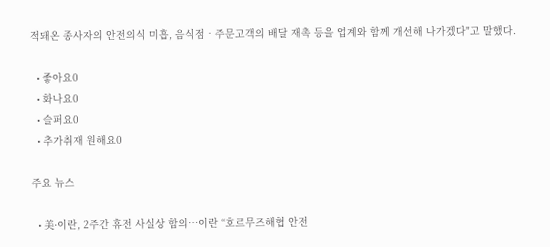적돼온 종사자의 안전의식 미흡, 음식점‧주문고객의 배달 재촉 등을 업계와 함께 개선해 나가겠다"고 말했다.

  • 좋아요0
  • 화나요0
  • 슬퍼요0
  • 추가취재 원해요0

주요 뉴스

  • 美·이란, 2주간 휴전 사실상 합의…이란 “호르무즈해협 안전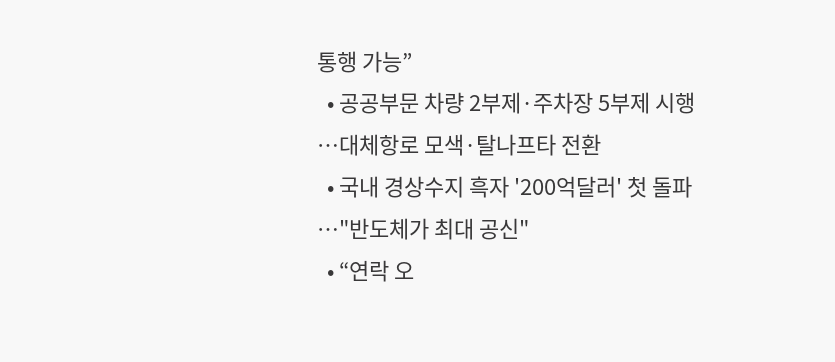통행 가능”
  • 공공부문 차량 2부제·주차장 5부제 시행⋯대체항로 모색·탈나프타 전환
  • 국내 경상수지 흑자 '200억달러' 첫 돌파⋯"반도체가 최대 공신"
  • “연락 오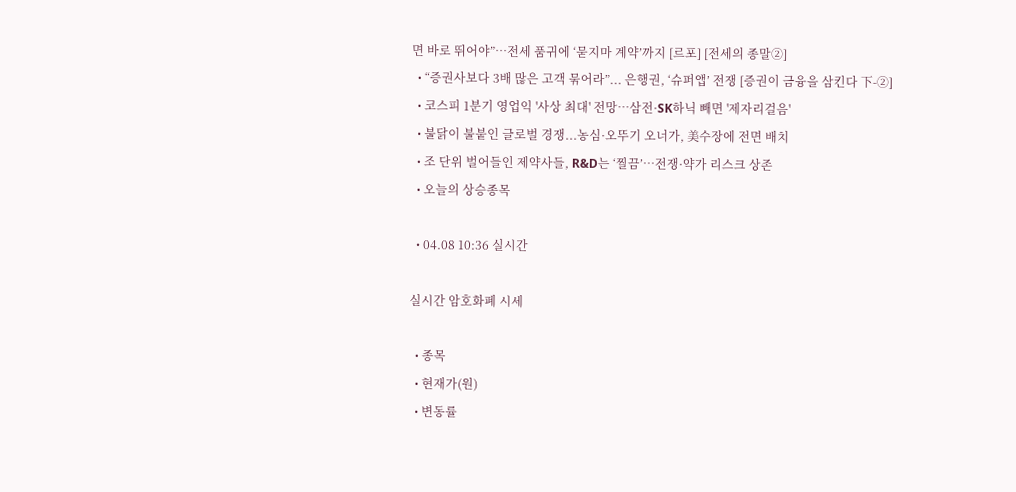면 바로 뛰어야”⋯전세 품귀에 ‘묻지마 계약’까지 [르포] [전세의 종말②]
  • “증권사보다 3배 많은 고객 묶어라”... 은행권, ‘슈퍼앱’ 전쟁 [증권이 금융을 삼킨다 下-②]
  • 코스피 1분기 영업익 '사상 최대' 전망…삼전·SK하닉 빼면 '제자리걸음'
  • 불닭이 불붙인 글로벌 경쟁...농심·오뚜기 오너가, 美수장에 전면 배치
  • 조 단위 벌어들인 제약사들, R&D는 ‘찔끔’…전쟁·약가 리스크 상존
  • 오늘의 상승종목

  • 04.08 10:36 실시간

실시간 암호화폐 시세

  • 종목
  • 현재가(원)
  • 변동률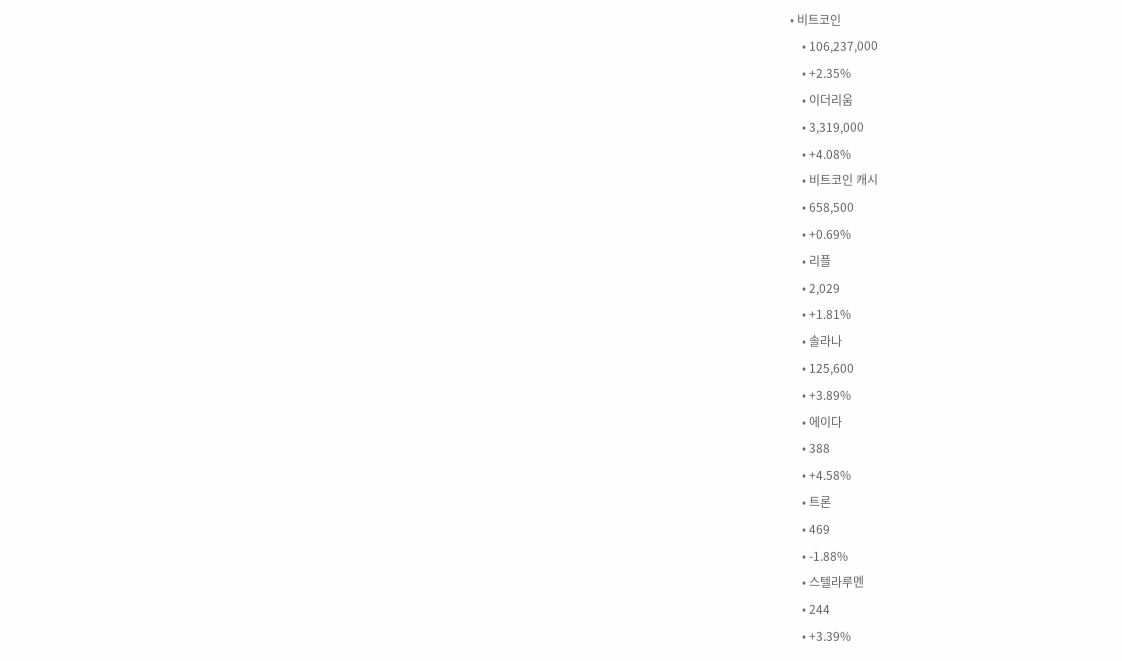• 비트코인
    • 106,237,000
    • +2.35%
    • 이더리움
    • 3,319,000
    • +4.08%
    • 비트코인 캐시
    • 658,500
    • +0.69%
    • 리플
    • 2,029
    • +1.81%
    • 솔라나
    • 125,600
    • +3.89%
    • 에이다
    • 388
    • +4.58%
    • 트론
    • 469
    • -1.88%
    • 스텔라루멘
    • 244
    • +3.39%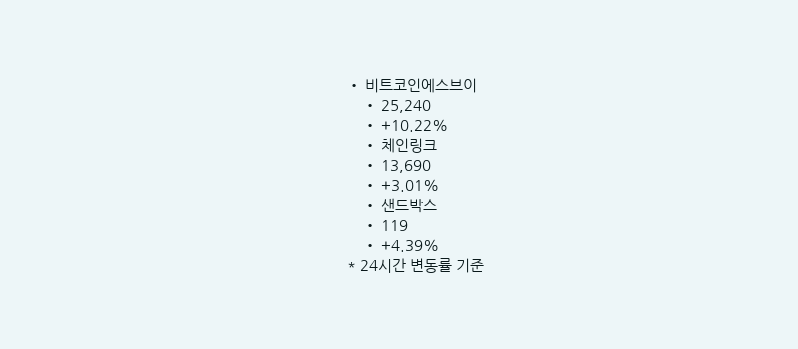• 비트코인에스브이
    • 25,240
    • +10.22%
    • 체인링크
    • 13,690
    • +3.01%
    • 샌드박스
    • 119
    • +4.39%
* 24시간 변동률 기준